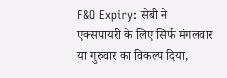F&O Expiry: सेबी ने एक्सपायरी के लिए सिर्फ मंगलवार या गुरुवार का विकल्प दिया,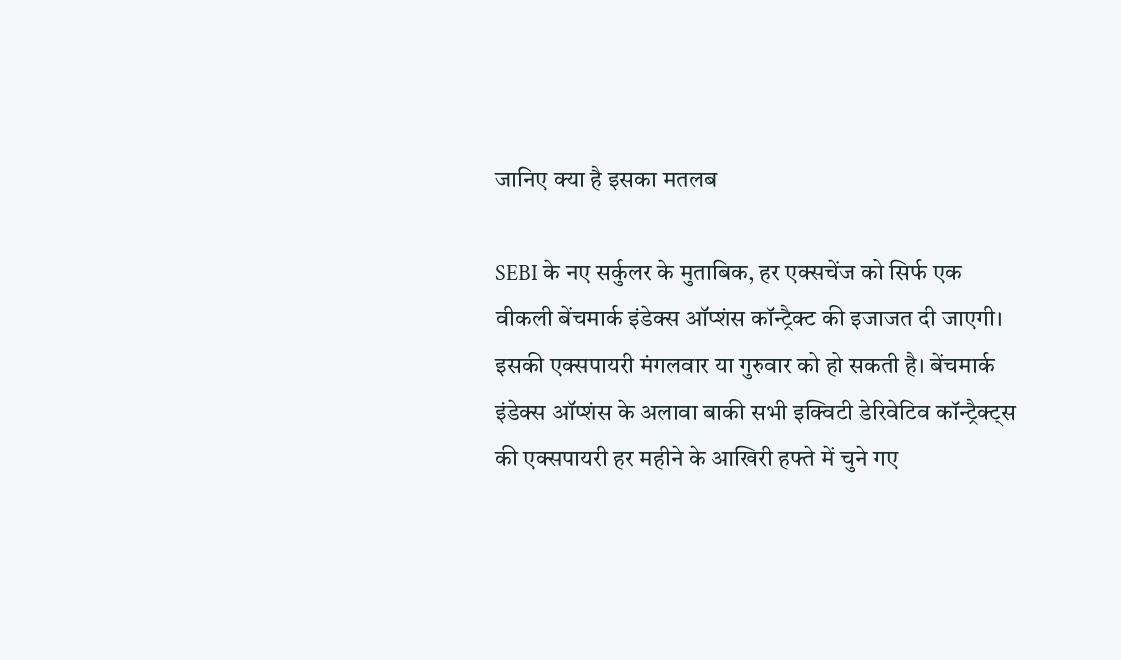जानिए क्या है इसका मतलब

SEBI के नए सर्कुलर के मुताबिक, हर एक्सचेंज को सिर्फ एक वीकली बेंचमार्क इंडेक्स ऑप्शंस कॉन्ट्रैक्ट की इजाजत दी जाएगी। इसकी एक्सपायरी मंगलवार या गुरुवार को हो सकती है। बेंचमार्क इंडेक्स ऑप्शंस के अलावा बाकी सभी इक्विटी डेरिवेटिव कॉन्ट्रैक्ट्स की एक्सपायरी हर महीने के आखिरी हफ्ते में चुने गए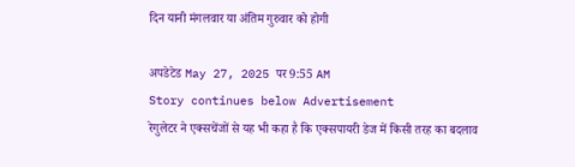दिन यानी मंगलवार या अंतिम गुरुवार को होगी

अपडेटेड May 27, 2025 पर 9:55 AM
Story continues below Advertisement
रेगुलेटर ने एक्सचेंजों से यह भी कहा है कि एक्सपायरी डेज में किसी तरह का बदलाव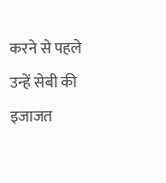करने से पहले उन्हें सेबी की इजाजत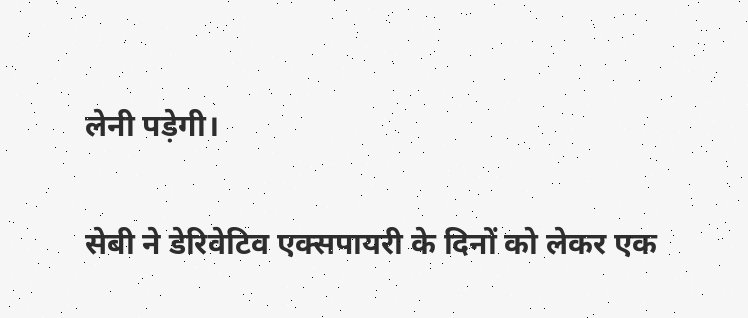लेनी पड़ेगी।

सेबी ने डेरिवेटिव एक्सपायरी के दिनों को लेकर एक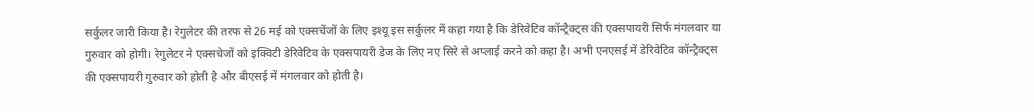सर्कुलर जारी किया है। रेगुलेटर की तरफ से 26 मई को एक्सचेंजों के लिए इश्यू इस सर्कुलर में कहा गया है कि डेरिवेटिव कॉन्ट्रैक्ट्स की एक्सपायरी सिर्फ मंगलवार या गुरुवार को होगी। रेगुलेटर ने एक्सचेजों को इक्विटी डेरिवेटिव के एक्सपायरी डेज के लिए नए सिरे से अप्लाई करने को कहा है। अभी एनएसई में डेरिवेटिव कॉन्ट्रैक्ट्स की एक्सपायरी गुरुवार को होती है और बीएसई में मंगलवार को होती है।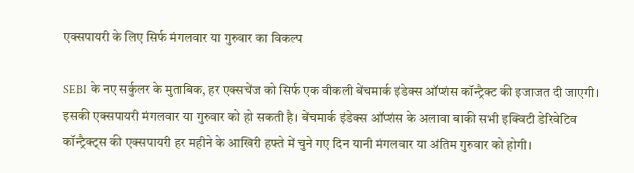एक्सपायरी के लिए सिर्फ मंगलवार या गुरुवार का विकल्प

SEBI के नए सर्कुलर के मुताबिक, हर एक्सचेंज को सिर्फ एक वीकली बेंचमार्क इंडेक्स ऑप्शंस कॉन्ट्रैक्ट की इजाजत दी जाएगी। इसकी एक्सपायरी मंगलवार या गुरुवार को हो सकती है। बेंचमार्क इंडेक्स ऑप्शंस के अलावा बाकी सभी इक्विटी डेरिवेटिव कॉन्ट्रैक्ट्स की एक्सपायरी हर महीने के आखिरी हफ्ते में चुने गए दिन यानी मंगलवार या अंतिम गुरुवार को होगी।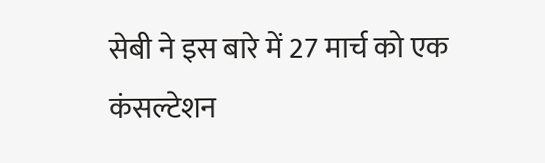सेबी ने इस बारे में 27 मार्च को एक कंसल्टेशन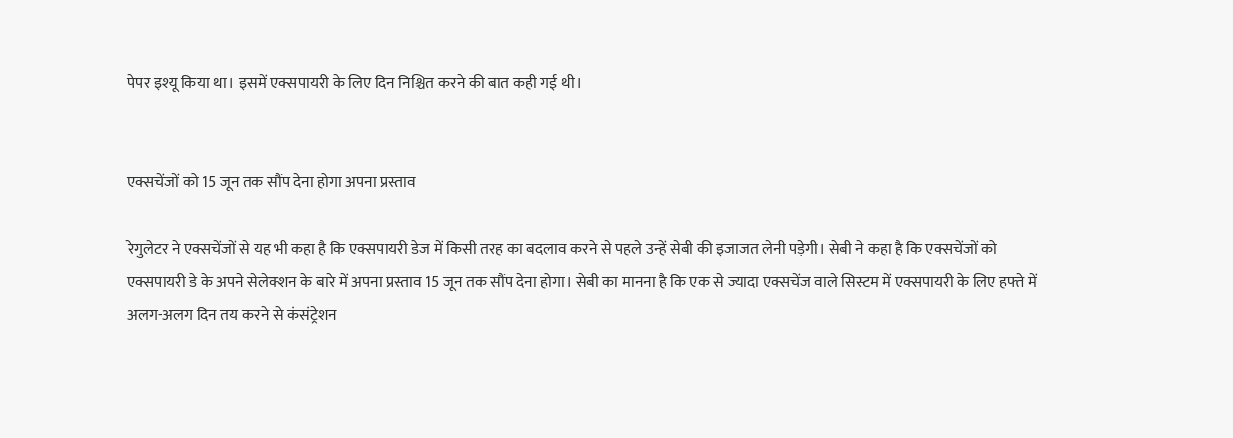पेपर इश्यू किया था। इसमें एक्सपायरी के लिए दिन निश्चित करने की बात कही गई थी।


एक्सचेंजों को 15 जून तक सौंप देना होगा अपना प्रस्ताव

रेगुलेटर ने एक्सचेंजों से यह भी कहा है कि एक्सपायरी डेज में किसी तरह का बदलाव करने से पहले उन्हें सेबी की इजाजत लेनी पड़ेगी। सेबी ने कहा है कि एक्सचेंजों को एक्सपायरी डे के अपने सेलेक्शन के बारे में अपना प्रस्ताव 15 जून तक सौंप देना होगा। सेबी का मानना है कि एक से ज्यादा एक्सचेंज वाले सिस्टम में एक्सपायरी के लिए हफ्ते में अलग-अलग दिन तय करने से कंसंट्रेशन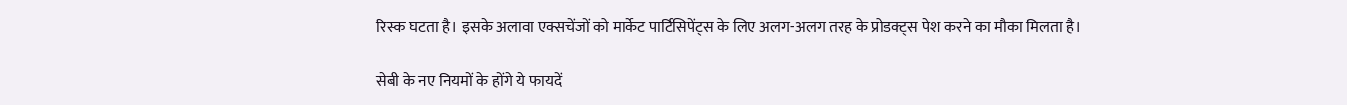रिस्क घटता है। इसके अलावा एक्सचेंजों को मार्केट पार्टिसिपेंट्स के लिए अलग-अलग तरह के प्रोडक्ट्स पेश करने का मौका मिलता है।

सेबी के नए नियमों के होंगे ये फायदें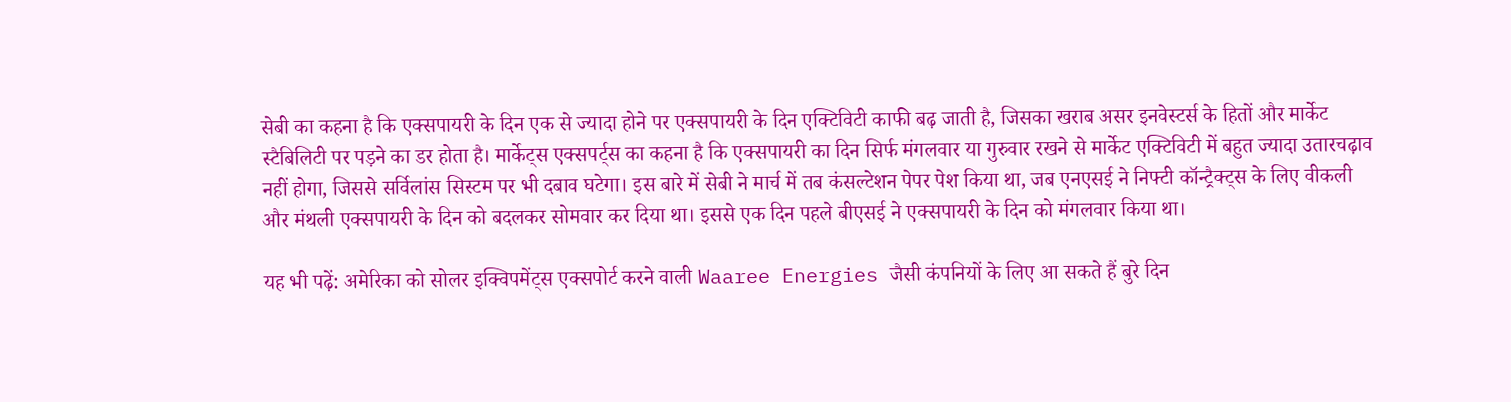सेबी का कहना है कि एक्सपायरी के दिन एक से ज्यादा होने पर एक्सपायरी के दिन एक्टिविटी काफी बढ़ जाती है, जिसका खराब असर इनवेस्टर्स के हितों और मार्केट स्टैबिलिटी पर पड़ने का डर होता है। मार्केट्स एक्सपर्ट्स का कहना है कि एक्सपायरी का दिन सिर्फ मंगलवार या गुरुवार रखने से मार्केट एक्टिविटी में बहुत ज्यादा उतारचढ़ाव नहीं होगा, जिससे सर्विलांस सिस्टम पर भी दबाव घटेगा। इस बारे में सेबी ने मार्च में तब कंसल्टेशन पेपर पेश किया था, जब एनएसई ने निफ्टी कॉन्ट्रैक्ट्स के लिए वीकली और मंथली एक्सपायरी के दिन को बदलकर सोमवार कर दिया था। इससे एक दिन पहले बीएसई ने एक्सपायरी के दिन को मंगलवार किया था।

यह भी पढ़ें: अमेरिका को सोलर इक्विपमेंट्स एक्सपोर्ट करने वाली Waaree Energies जैसी कंपनियों के लिए आ सकते हैं बुरे दिन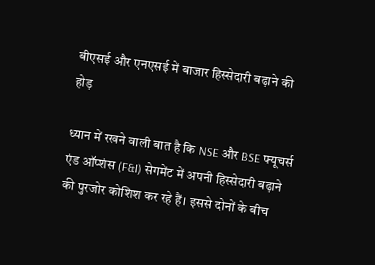बीएसई और एनएसई में बाजार हिस्सेदारी बढ़ाने की होड़

ध्यान में रखने वाली बात है कि NSE और BSE फ्यूचर्स एंड ऑप्शंस (F&I) सेगमेंट में अपनी हिस्सेदारी बढ़ाने की पुरजोर कोशिश कर रहे हैं। इससे दोनों के बीच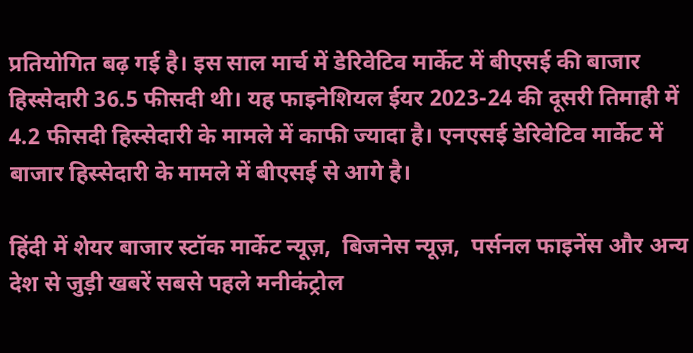प्रतियोगित बढ़ गई है। इस साल मार्च में डेरिवेटिव मार्केट में बीएसई की बाजार हिस्सेदारी 36.5 फीसदी थी। यह फाइनेशियल ईयर 2023-24 की दूसरी तिमाही में 4.2 फीसदी हिस्सेदारी के मामले में काफी ज्यादा है। एनएसई डेरिवेटिव मार्केट में बाजार हिस्सेदारी के मामले में बीएसई से आगे है।

हिंदी में शेयर बाजार स्टॉक मार्केट न्यूज़,  बिजनेस न्यूज़,  पर्सनल फाइनेंस और अन्य देश से जुड़ी खबरें सबसे पहले मनीकंट्रोल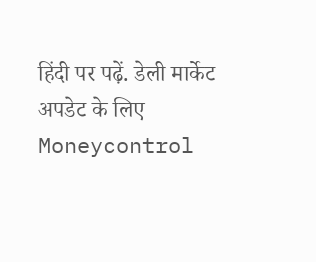हिंदी पर पढ़ें. डेली मार्केट अपडेट के लिए Moneycontrol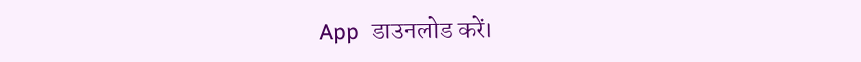App  डाउनलोड करें।